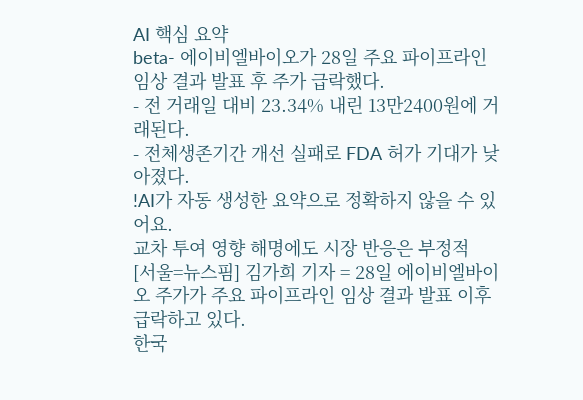AI 핵심 요약
beta- 에이비엘바이오가 28일 주요 파이프라인 임상 결과 발표 후 주가 급락했다.
- 전 거래일 대비 23.34% 내린 13만2400원에 거래된다.
- 전체생존기간 개선 실패로 FDA 허가 기대가 낮아졌다.
!AI가 자동 생성한 요약으로 정확하지 않을 수 있어요.
교차 투여 영향 해명에도 시장 반응은 부정적
[서울=뉴스핌] 김가희 기자 = 28일 에이비엘바이오 주가가 주요 파이프라인 임상 결과 발표 이후 급락하고 있다.
한국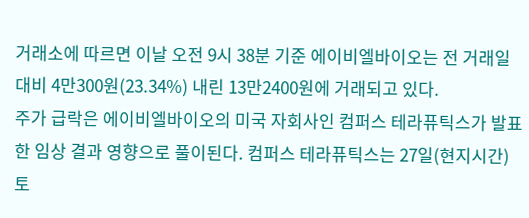거래소에 따르면 이날 오전 9시 38분 기준 에이비엘바이오는 전 거래일 대비 4만300원(23.34%) 내린 13만2400원에 거래되고 있다.
주가 급락은 에이비엘바이오의 미국 자회사인 컴퍼스 테라퓨틱스가 발표한 임상 결과 영향으로 풀이된다. 컴퍼스 테라퓨틱스는 27일(현지시간) 토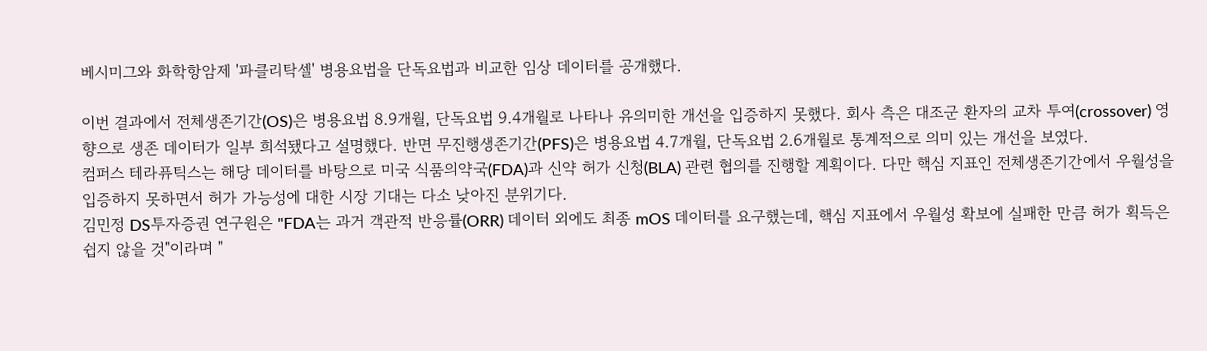베시미그와 화학항암제 '파클리탁셀' 병용요법을 단독요법과 비교한 임상 데이터를 공개했다.

이번 결과에서 전체생존기간(OS)은 병용요법 8.9개월, 단독요법 9.4개월로 나타나 유의미한 개선을 입증하지 못했다. 회사 측은 대조군 환자의 교차 투여(crossover) 영향으로 생존 데이터가 일부 희석됐다고 설명했다. 반면 무진행생존기간(PFS)은 병용요법 4.7개월, 단독요법 2.6개월로 통계적으로 의미 있는 개선을 보였다.
컴퍼스 테라퓨틱스는 해당 데이터를 바탕으로 미국 식품의약국(FDA)과 신약 허가 신청(BLA) 관련 협의를 진행할 계획이다. 다만 핵심 지표인 전체생존기간에서 우월성을 입증하지 못하면서 허가 가능성에 대한 시장 기대는 다소 낮아진 분위기다.
김민정 DS투자증권 연구원은 "FDA는 과거 객관적 반응률(ORR) 데이터 외에도 최종 mOS 데이터를 요구했는데, 핵심 지표에서 우월성 확보에 실패한 만큼 허가 획득은 쉽지 않을 것"이라며 "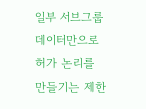일부 서브그룹 데이터만으로 허가 논리를 만들기는 제한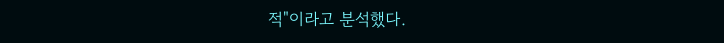적"이라고 분석했다.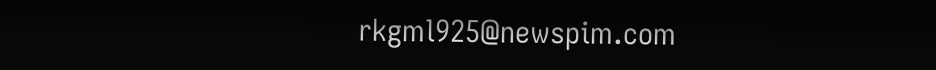rkgml925@newspim.com